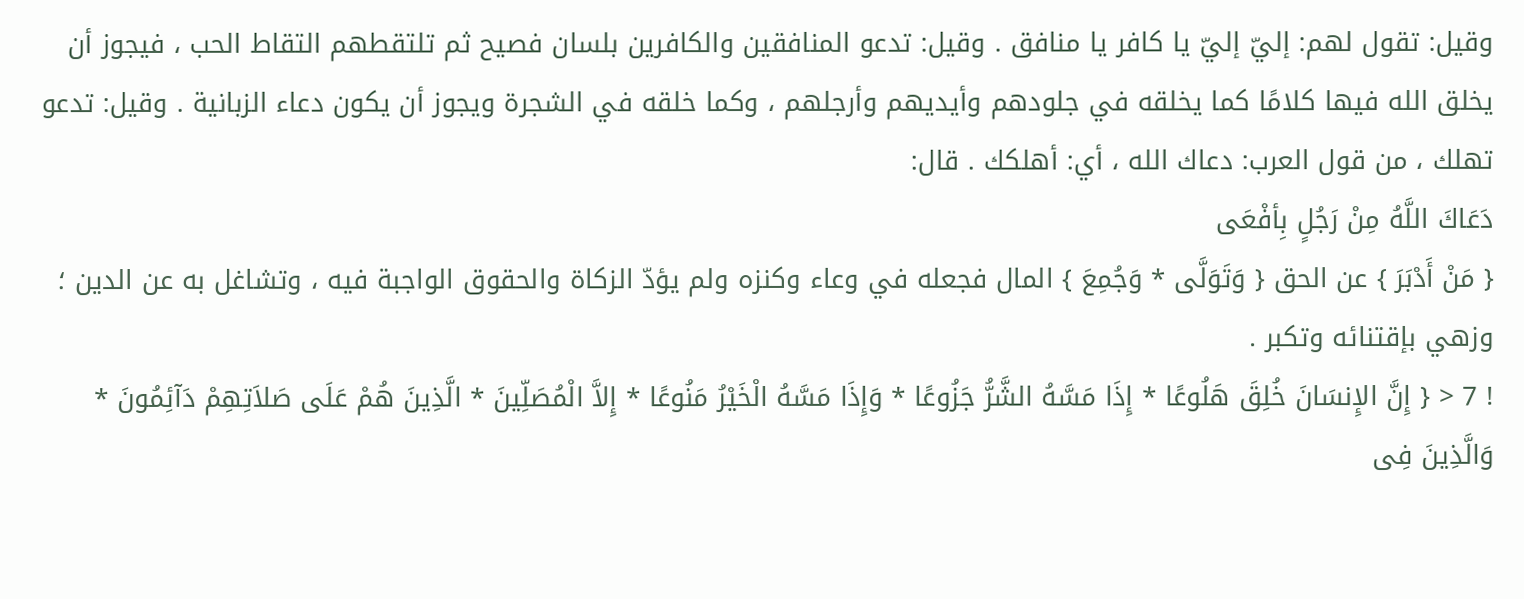وقيل: تقول لهم: إليّ إليّ يا كافر يا منافق . وقيل: تدعو المنافقين والكافرين بلسان فصيح ثم تلتقطهم التقاط الحب ، فيجوز أن يخلق الله فيها كلامًا كما يخلقه في جلودهم وأيديهم وأرجلهم ، وكما خلقه في الشجرة ويجوز أن يكون دعاء الزبانية . وقيل: تدعو تهلك ، من قول العرب: دعاك الله ، أي: أهلكك . قال:
دَعَاكَ اللَّهُ مِنْ رَجُلٍ بِأفْعَى
{ مَنْ أَدْبَرَ } عن الحق { وَتَوَلَّى * وَجُمِعَ } المال فجعله في وعاء وكنزه ولم يؤدّ الزكاة والحقوق الواجبة فيه ، وتشاغل به عن الدين ؛ وزهي بإقتنائه وتكبر .
! 7 < { إِنَّ الإِنسَانَ خُلِقَ هَلُوعًا * إِذَا مَسَّهُ الشَّرُّ جَزُوعًا * وَإِذَا مَسَّهُ الْخَيْرُ مَنُوعًا * إِلاَّ الْمُصَلِّينَ * الَّذِينَ هُمْ عَلَى صَلاَتِهِمْ دَآئِمُونَ * وَالَّذِينَ فِى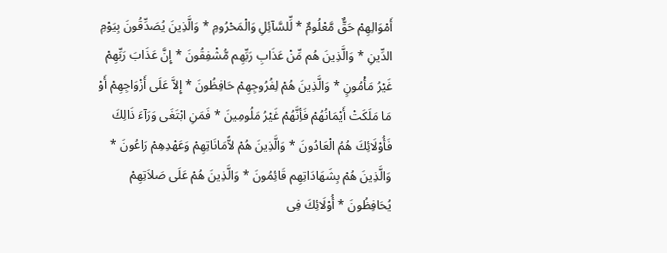أَمْوَالِهِمْ حَقٌّ مَّعْلُومٌ * لِّلسَّآئِلِ وَالْمَحْرُومِ * وَالَّذِينَ يُصَدِّقُونَ بِيَوْمِ الدِّينِ * وَالَّذِينَ هُم مِّنْ عَذَابِ رَبِّهِم مُّشْفِقُونَ * إِنَّ عَذَابَ رَبِّهِمْ غَيْرُ مَأْمُونٍ * وَالَّذِينَ هُمْ لِفُرُوجِهِمْ حَافِظُونَ * إِلاَّ عَلَى أَزْوَاجِهِمْ أَوْ مَا مَلَكَتْ أَيْمَانُهُمْ فَأِنَّهُمْ غَيْرُ مَلُومِينَ * فَمَنِ ابْتَغَى وَرَآءَ ذَالِكَ فَأُوْلَائِكَ هُمُ الْعَادُونَ * وَالَّذِينَ هُمْ لاًّمَانَاتِهِمْ وَعَهْدِهِمْ رَاعُونَ * وَالَّذِينَ هُمْ بِشَهَادَاتِهِم قَائِمُونَ * وَالَّذِينَ هُمْ عَلَى صَلاَتِهِمْ يُحَافِظُونَ * أُوْلَائِكَ فِى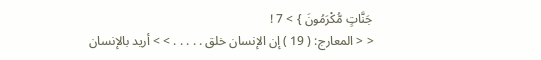جَنَّاتٍ مُّكْرَمُونَ } > 7 !
< < المعارج: ( 19 ) إن الإنسان خلق . . . . . > > أريد بالإنسان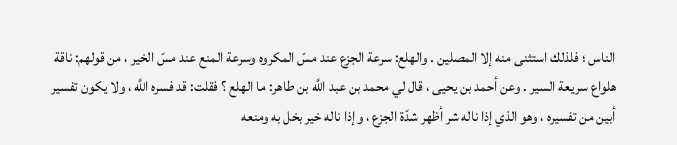الناس ؛ فلذلك استثنى منه إلا المصلين . والهلع: سرعة الجزع عند مسّ المكروه وسرعة المنع عند مسّ الخير ، من قولهم: ناقة هلواع سريعة السير . وعن أحمد بن يحيى ، قال لي محمد بن عبد اللَّه بن طاهر: ما الهلع ؟ فقلت: قد فسره اللَّه ، ولا يكون تفسير أبين من تفسيره ، وهو الذي إذا ناله شر أظهر شدّة الجزع ، وإذا ناله خير بخل به ومنعه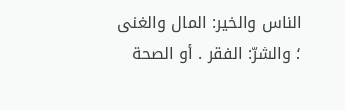الناس والخير: المال والغنى ؛ والشرّ: الفقر . أو الصحة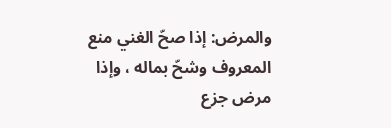والمرض: إذا صحّ الغني منع المعروف وشحّ بماله ، وإذا مرض جزع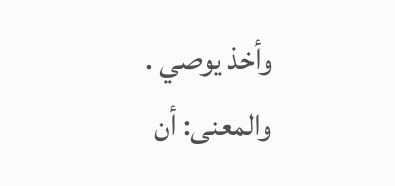وأخذ يوصي . والمعنى: أن